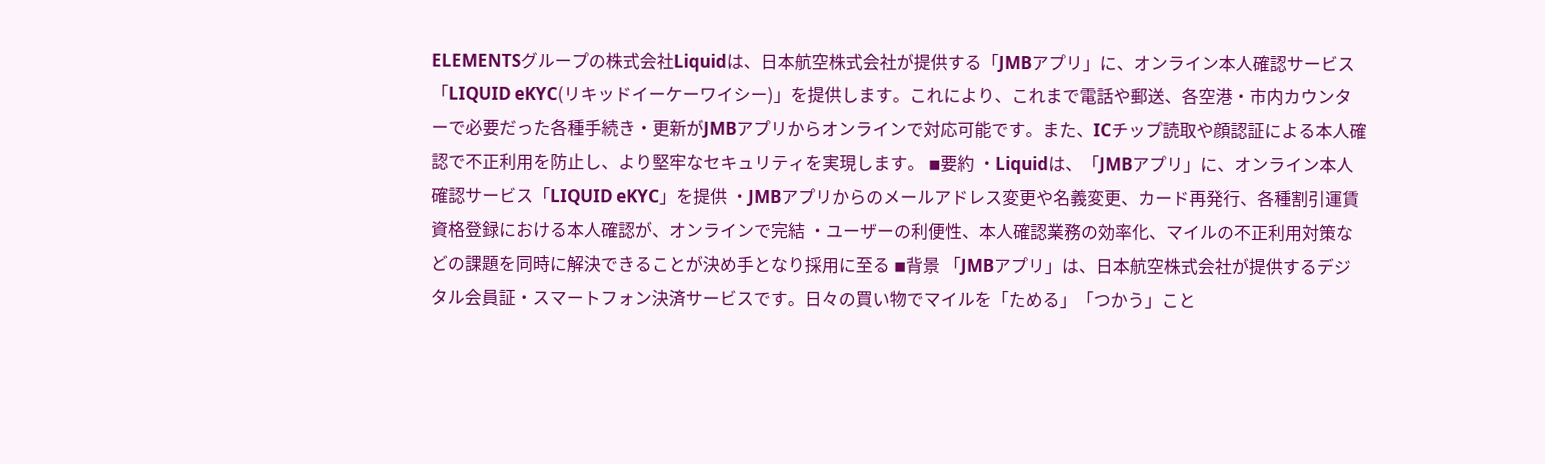ELEMENTSグループの株式会社Liquidは、日本航空株式会社が提供する「JMBアプリ」に、オンライン本人確認サービス「LIQUID eKYC(リキッドイーケーワイシー)」を提供します。これにより、これまで電話や郵送、各空港・市内カウンターで必要だった各種手続き・更新がJMBアプリからオンラインで対応可能です。また、ICチップ読取や顔認証による本人確認で不正利用を防止し、より堅牢なセキュリティを実現します。 ◾要約 ・Liquidは、「JMBアプリ」に、オンライン本人確認サービス「LIQUID eKYC」を提供 ・JMBアプリからのメールアドレス変更や名義変更、カード再発行、各種割引運賃資格登録における本人確認が、オンラインで完結 ・ユーザーの利便性、本人確認業務の効率化、マイルの不正利用対策などの課題を同時に解決できることが決め手となり採用に至る ◾背景 「JMBアプリ」は、日本航空株式会社が提供するデジタル会員証・スマートフォン決済サービスです。日々の買い物でマイルを「ためる」「つかう」こと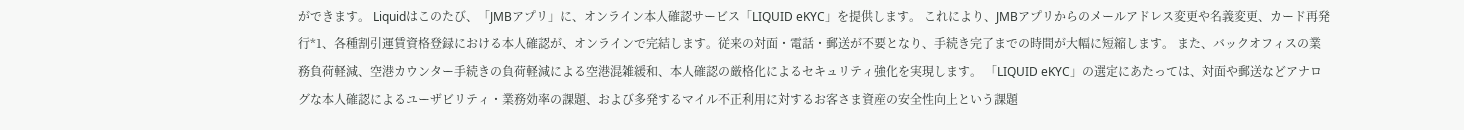ができます。 Liquidはこのたび、「JMBアプリ」に、オンライン本人確認サービス「LIQUID eKYC」を提供します。 これにより、JMBアプリからのメールアドレス変更や名義変更、カード再発行*1、各種割引運賃資格登録における本人確認が、オンラインで完結します。従来の対面・電話・郵送が不要となり、手続き完了までの時間が大幅に短縮します。 また、バックオフィスの業務負荷軽減、空港カウンター手続きの負荷軽減による空港混雑緩和、本人確認の厳格化によるセキュリティ強化を実現します。 「LIQUID eKYC」の選定にあたっては、対面や郵送などアナログな本人確認によるユーザビリティ・業務効率の課題、および多発するマイル不正利用に対するお客さま資産の安全性向上という課題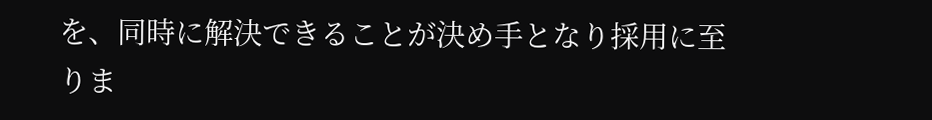を、同時に解決できることが決め手となり採用に至りま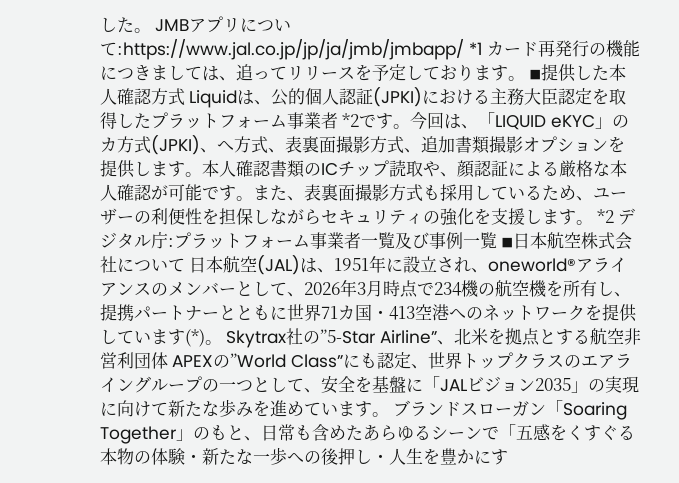した。 JMBアプリについて:https://www.jal.co.jp/jp/ja/jmb/jmbapp/ *1 カード再発行の機能につきましては、追ってリリースを予定しております。 ◾提供した本人確認方式 Liquidは、公的個人認証(JPKI)における主務大臣認定を取得したプラットフォーム事業者 *2です。今回は、「LIQUID eKYC」のカ方式(JPKI)、へ方式、表裏面撮影方式、追加書類撮影オプションを提供します。本人確認書類のICチップ読取や、顔認証による厳格な本人確認が可能です。また、表裏面撮影方式も採用しているため、ユーザーの利便性を担保しながらセキュリティの強化を支援します。 *2 デジタル庁:プラットフォーム事業者一覧及び事例一覧 ◾日本航空株式会社について 日本航空(JAL)は、1951年に設立され、oneworld®アライアンスのメンバーとして、2026年3月時点で234機の航空機を所有し、提携パートナーとともに世界71カ国・413空港へのネットワークを提供しています(*)。 Skytrax社の”5-Star Airline”、北米を拠点とする航空非営利団体 APEXの”World Class”にも認定、世界トップクラスのエアライングループの一つとして、安全を基盤に「JALビジョン2035」の実現に向けて新たな歩みを進めています。 ブランドスローガン「Soaring Together」のもと、日常も含めたあらゆるシーンで「五感をくすぐる本物の体験・新たな一歩への後押し・人生を豊かにす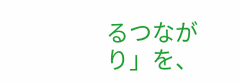るつながり」を、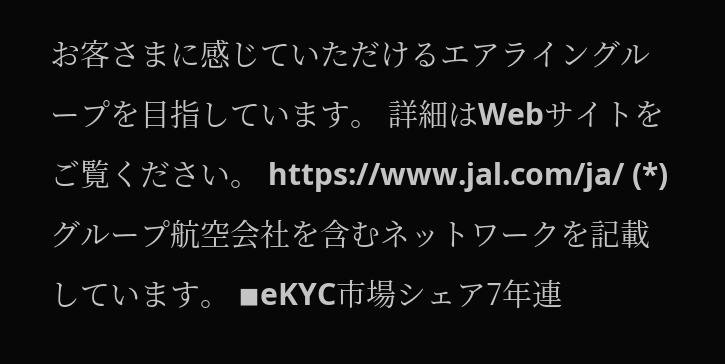お客さまに感じていただけるエアライングループを目指しています。 詳細はWebサイトをご覧ください。 https://www.jal.com/ja/ (*)グループ航空会社を含むネットワークを記載しています。 ◾eKYC市場シェア7年連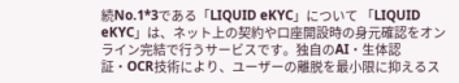続No.1*3である「LIQUID eKYC」について 「LIQUID eKYC」は、ネット上の契約や口座開設時の身元確認をオンライン完結で行うサービスです。独自のAI・生体認証・OCR技術により、ユーザーの離脱を最小限に抑えるス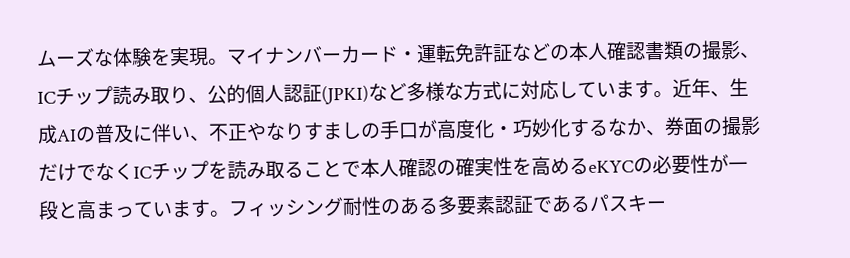ムーズな体験を実現。マイナンバーカード・運転免許証などの本人確認書類の撮影、ICチップ読み取り、公的個人認証(JPKI)など多様な方式に対応しています。近年、生成AIの普及に伴い、不正やなりすましの手口が高度化・巧妙化するなか、券面の撮影だけでなくICチップを読み取ることで本人確認の確実性を高めるeKYCの必要性が一段と高まっています。フィッシング耐性のある多要素認証であるパスキー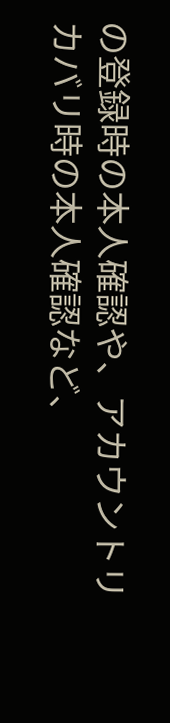の登録時の本人確認や、アカウントリカバリ時の本人確認など、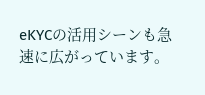eKYCの活用シーンも急速に広がっています。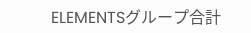ELEMENTSグループ合計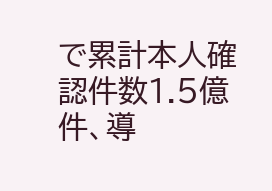で累計本人確認件数1.5億件、導